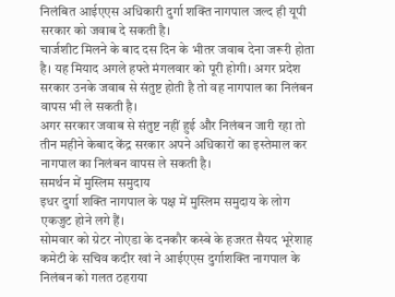निलंबित आईएएस अधिकारी दुर्गा शक्ति नागपाल जल्द ही यूपी सरकार को जवाब दे सकती है।
चार्जशीट मिलने के बाद दस दिन के भीतर जवाब देना जरूरी होता है। यह मियाद अगले हफ्ते मंगलवार को पूरी होगी। अगर प्रदेश सरकार उनके जवाब से संतुष्ट होती है तो वह नागपाल का निलंबन वापस भी ले सकती है।
अगर सरकार जवाब से संतुष्ट नहीं हुई और निलंबन जारी रहा तो तीन महीने केबाद केंद्र सरकार अपने अधिकारों का इस्तेमाल कर नागपाल का निलंबन वापस ले सकती है।
समर्थन में मुस्लिम समुदाय
इधर दुर्गा शक्ति नागपाल के पक्ष में मुस्लिम समुदाय के लोग एकजुट होने लगे हैं।
सोमवार को ग्रेटर नोएडा के दनकौर कस्बे के हजरत सैयद भूरेशाह कमेटी के सचिव कदीर खां ने आईएएस दुर्गाशक्ति नागपाल के निलंबन को गलत ठहराया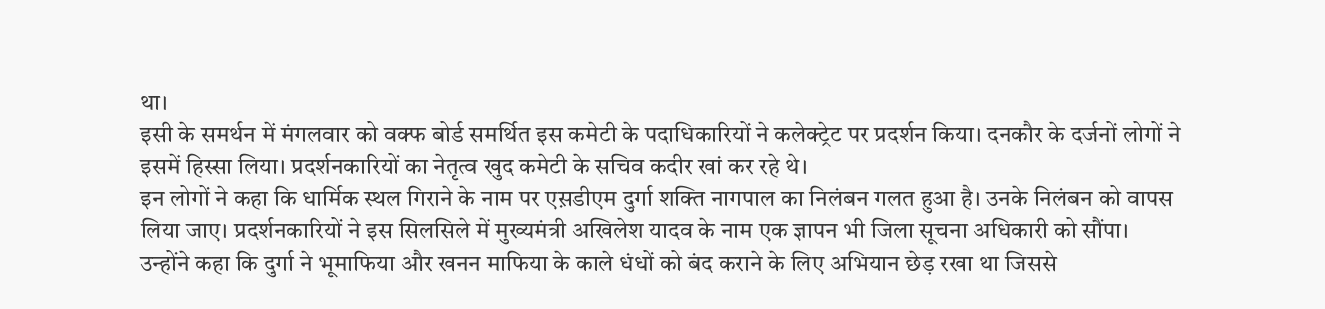था।
इसी के समर्थन में मंगलवार को वक्फ बोर्ड समर्थित इस कमेटी के पदाधिकारियों ने कलेक्ट्रेट पर प्रदर्शन किया। दनकौर के दर्जनों लोगों ने इसमें हिस्सा लिया। प्रदर्शनकारियों का नेतृत्व खुद कमेटी के सचिव कदीर खां कर रहे थे।
इन लोगों ने कहा कि धार्मिक स्थल गिराने के नाम पर एस़डीएम दुर्गा शक्ति नागपाल का निलंबन गलत हुआ है। उनके निलंबन को वापस लिया जाए। प्रदर्शनकारियों ने इस सिलसिले में मुख्यमंत्री अखिलेश यादव के नाम एक ज्ञापन भी जिला सूचना अधिकारी को सौंपा।
उन्होंने कहा कि दुर्गा ने भूमाफिया और खनन माफिया के काले धंधों को बंद कराने के लिए अभियान छेड़ रखा था जिससे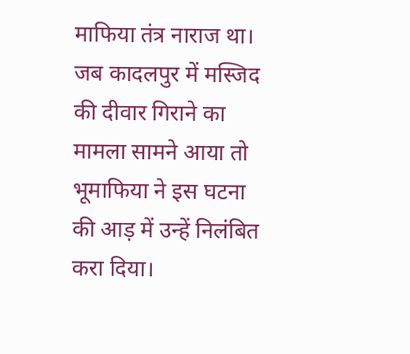माफिया तंत्र नाराज था।
जब कादलपुर में मस्जिद की दीवार गिराने का मामला सामने आया तो भूमाफिया ने इस घटना की आड़ में उन्हें निलंबित करा दिया।